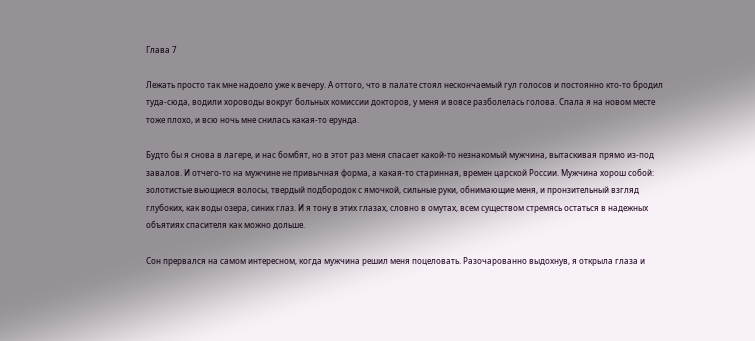Глава 7

Лежать просто так мне надоело уже к вечеру. А оттого, что в палате стоял нескончаемый гул голосов и постоянно кто-то бродил туда-сюда, водили хороводы вокруг больных комиссии докторов, у меня и вовсе разболелась голова. Спала я на новом месте тоже плохо, и всю ночь мне снилась какая-то ерунда.

Будто бы я снова в лагере, и нас бомбят, но в этот раз меня спасает какой-то незнакомый мужчина, вытаскивая прямо из-под завалов. И отчего-то на мужчине не привычная форма, а какая-то старинная, времен царской России. Мужчина хорош собой: золотистые вьющиеся волосы, твердый подбородок с ямочкой, сильные руки, обнимающие меня, и пронзительный взгляд глубоких, как воды озера, синих глаз. И я тону в этих глазах, словно в омутах, всем существом стремясь остаться в надежных объятиях спасителя как можно дольше.

Сон прервался на самом интересном, когда мужчина решил меня поцеловать. Разочарованно выдохнув, я открыла глаза и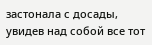застонала с досады, увидев над собой все тот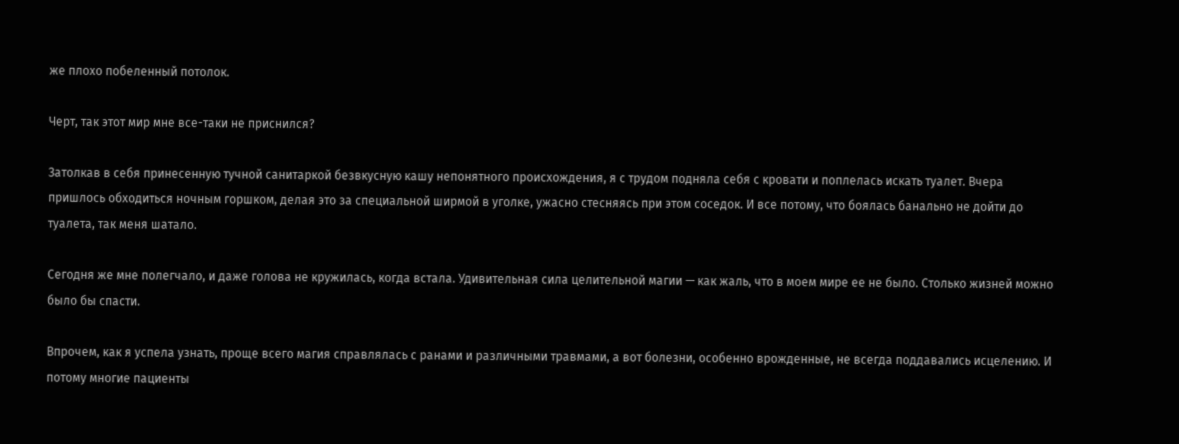же плохо побеленный потолок.

Черт, так этот мир мне все-таки не приснился?

Затолкав в себя принесенную тучной санитаркой безвкусную кашу непонятного происхождения, я с трудом подняла себя с кровати и поплелась искать туалет. Вчера пришлось обходиться ночным горшком, делая это за специальной ширмой в уголке, ужасно стесняясь при этом соседок. И все потому, что боялась банально не дойти до туалета, так меня шатало.

Сегодня же мне полегчало, и даже голова не кружилась, когда встала. Удивительная сила целительной магии — как жаль, что в моем мире ее не было. Столько жизней можно было бы спасти.

Впрочем, как я успела узнать, проще всего магия справлялась с ранами и различными травмами, а вот болезни, особенно врожденные, не всегда поддавались исцелению. И потому многие пациенты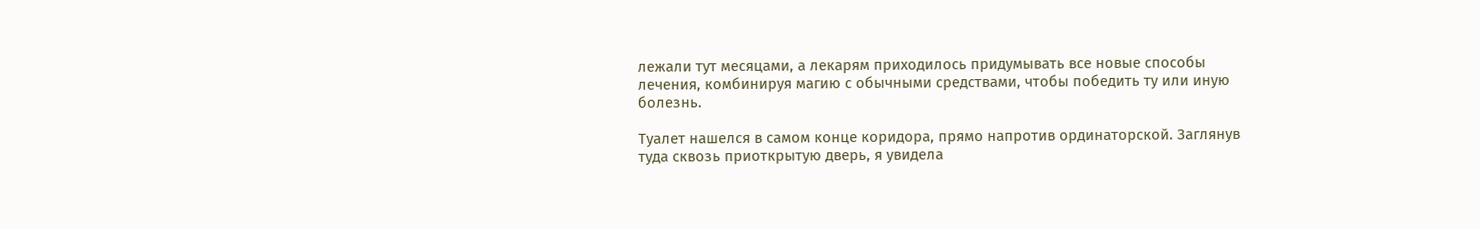лежали тут месяцами, а лекарям приходилось придумывать все новые способы лечения, комбинируя магию с обычными средствами, чтобы победить ту или иную болезнь.

Туалет нашелся в самом конце коридора, прямо напротив ординаторской. Заглянув туда сквозь приоткрытую дверь, я увидела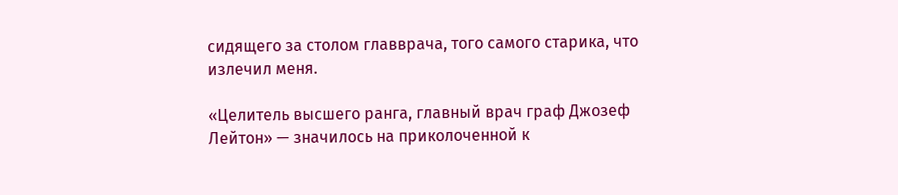сидящего за столом главврача, того самого старика, что излечил меня.

«Целитель высшего ранга, главный врач граф Джозеф Лейтон» — значилось на приколоченной к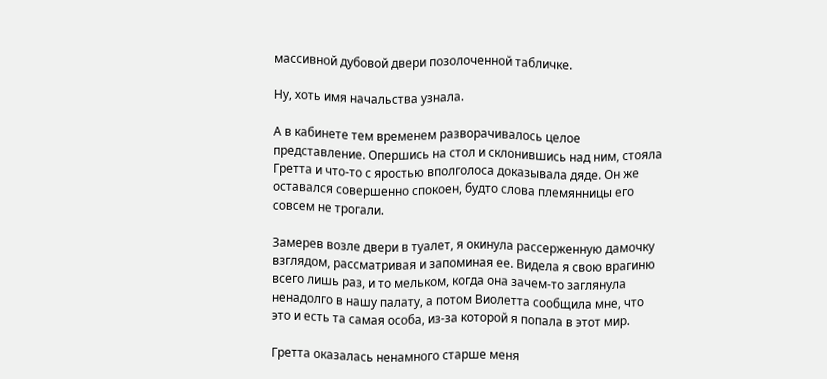массивной дубовой двери позолоченной табличке.

Ну, хоть имя начальства узнала.

А в кабинете тем временем разворачивалось целое представление. Опершись на стол и склонившись над ним, стояла Гретта и что-то с яростью вполголоса доказывала дяде. Он же оставался совершенно спокоен, будто слова племянницы его совсем не трогали.

Замерев возле двери в туалет, я окинула рассерженную дамочку взглядом, рассматривая и запоминая ее. Видела я свою врагиню всего лишь раз, и то мельком, когда она зачем-то заглянула ненадолго в нашу палату, а потом Виолетта сообщила мне, что это и есть та самая особа, из-за которой я попала в этот мир.

Гретта оказалась ненамного старше меня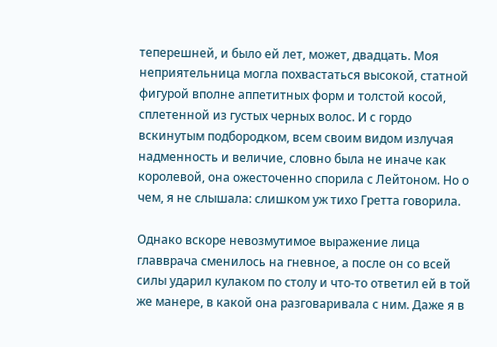теперешней, и было ей лет, может, двадцать. Моя неприятельница могла похвастаться высокой, статной фигурой вполне аппетитных форм и толстой косой, сплетенной из густых черных волос. И с гордо вскинутым подбородком, всем своим видом излучая надменность и величие, словно была не иначе как королевой, она ожесточенно спорила с Лейтоном. Но о чем, я не слышала: слишком уж тихо Гретта говорила.

Однако вскоре невозмутимое выражение лица главврача сменилось на гневное, а после он со всей силы ударил кулаком по столу и что-то ответил ей в той же манере, в какой она разговаривала с ним. Даже я в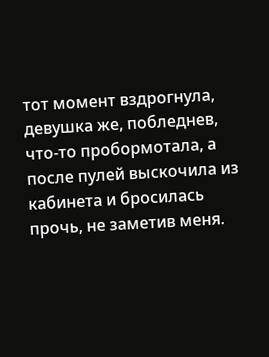тот момент вздрогнула, девушка же, побледнев, что-то пробормотала, а после пулей выскочила из кабинета и бросилась прочь, не заметив меня.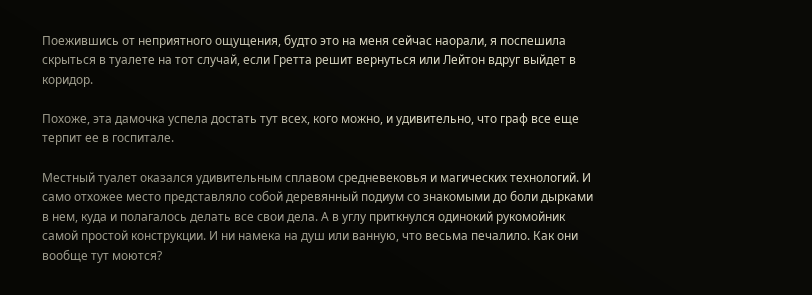Поежившись от неприятного ощущения, будто это на меня сейчас наорали, я поспешила скрыться в туалете на тот случай, если Гретта решит вернуться или Лейтон вдруг выйдет в коридор.

Похоже, эта дамочка успела достать тут всех, кого можно, и удивительно, что граф все еще терпит ее в госпитале.

Местный туалет оказался удивительным сплавом средневековья и магических технологий. И само отхожее место представляло собой деревянный подиум со знакомыми до боли дырками в нем, куда и полагалось делать все свои дела. А в углу приткнулся одинокий рукомойник самой простой конструкции. И ни намека на душ или ванную, что весьма печалило. Как они вообще тут моются?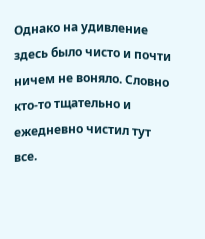Однако на удивление здесь было чисто и почти ничем не воняло. Словно кто-то тщательно и ежедневно чистил тут все.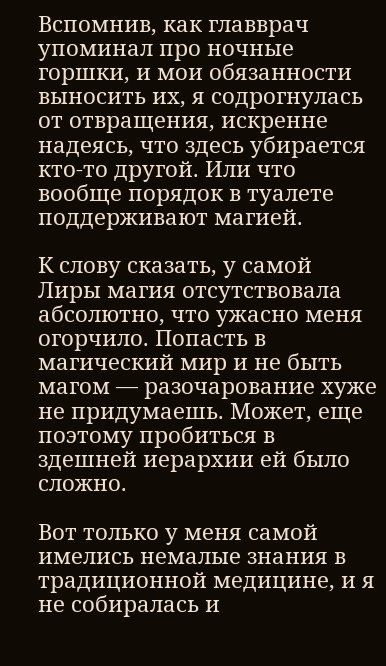Вспомнив, как главврач упоминал про ночные горшки, и мои обязанности выносить их, я содрогнулась от отвращения, искренне надеясь, что здесь убирается кто-то другой. Или что вообще порядок в туалете поддерживают магией.

К слову сказать, у самой Лиры магия отсутствовала абсолютно, что ужасно меня огорчило. Попасть в магический мир и не быть магом — разочарование хуже не придумаешь. Может, еще поэтому пробиться в здешней иерархии ей было сложно.

Вот только у меня самой имелись немалые знания в традиционной медицине, и я не собиралась и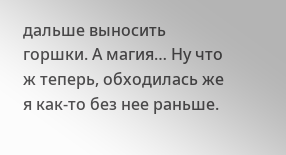дальше выносить горшки. А магия… Ну что ж теперь, обходилась же я как-то без нее раньше.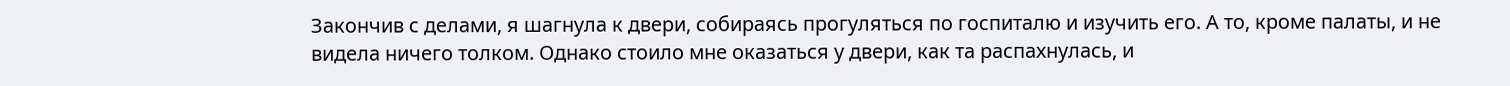Закончив с делами, я шагнула к двери, собираясь прогуляться по госпиталю и изучить его. А то, кроме палаты, и не видела ничего толком. Однако стоило мне оказаться у двери, как та распахнулась, и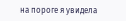на пороге я увидела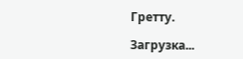Гретту.

Загрузка...